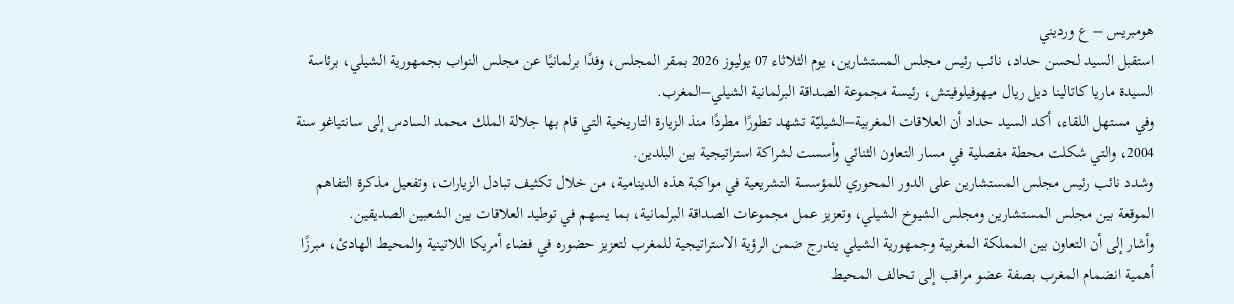هومبريس – ع ورديني
استقبل السيد لحسن حداد، نائب رئيس مجلس المستشارين، يوم الثلاثاء 07 يوليوز 2026 بمقر المجلس، وفدًا برلمانيًا عن مجلس النواب بجمهورية الشيلي، برئاسة السيدة ماريا كاتالينا ديل ريال ميهوفيلوفيتش، رئيسة مجموعة الصداقة البرلمانية الشيلي–المغرب.
وفي مستهل اللقاء، أكد السيد حداد أن العلاقات المغربية–الشيليّة تشهد تطورًا مطردًا منذ الزيارة التاريخية التي قام بها جلالة الملك محمد السادس إلى سانتياغو سنة 2004، والتي شكلت محطة مفصلية في مسار التعاون الثنائي وأسست لشراكة استراتيجية بين البلدين.
وشدد نائب رئيس مجلس المستشارين على الدور المحوري للمؤسسة التشريعية في مواكبة هذه الدينامية، من خلال تكثيف تبادل الزيارات، وتفعيل مذكرة التفاهم الموقعة بين مجلس المستشارين ومجلس الشيوخ الشيلي، وتعزيز عمل مجموعات الصداقة البرلمانية، بما يسهم في توطيد العلاقات بين الشعبين الصديقين.
وأشار إلى أن التعاون بين المملكة المغربية وجمهورية الشيلي يندرج ضمن الرؤية الاستراتيجية للمغرب لتعزيز حضوره في فضاء أمريكا اللاتينية والمحيط الهادئ، مبرزًا أهمية انضمام المغرب بصفة عضو مراقب إلى تحالف المحيط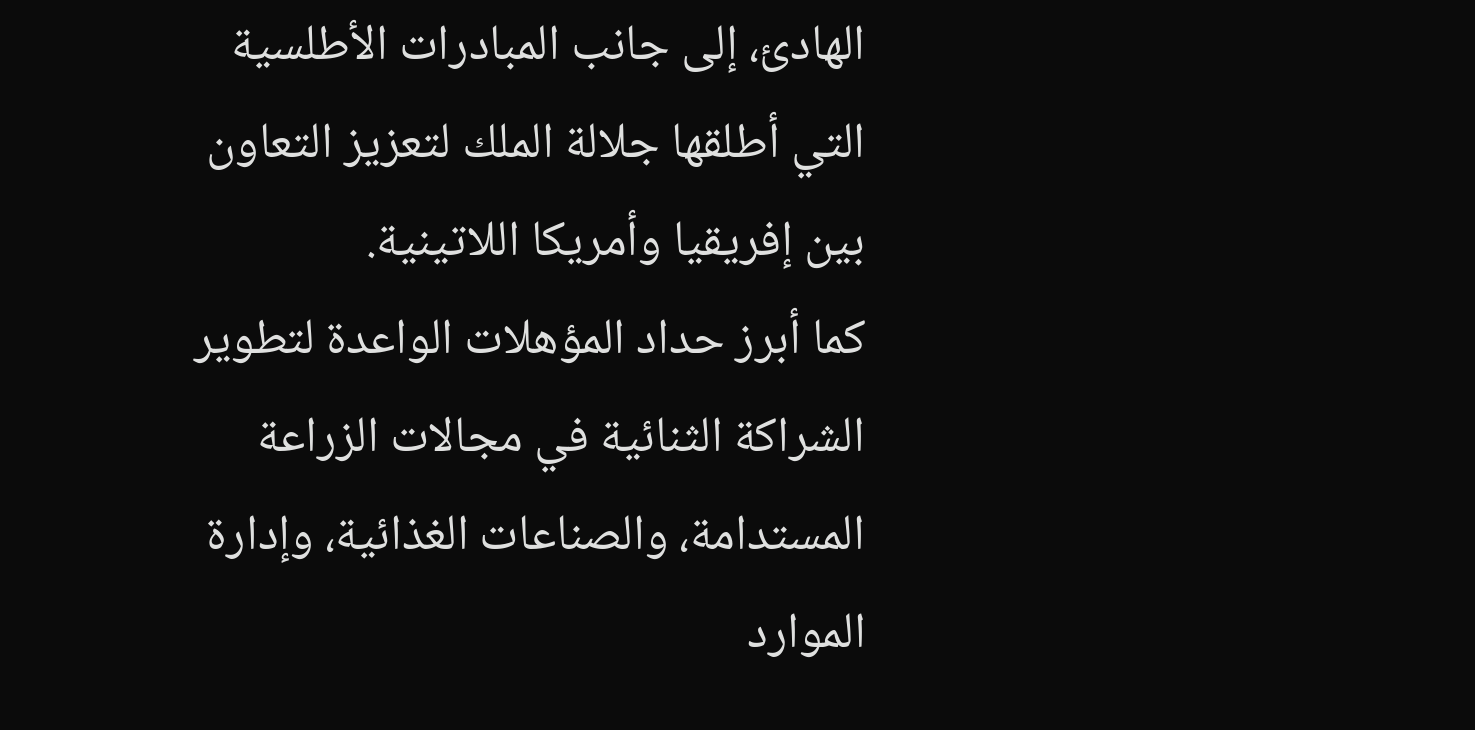الهادئ، إلى جانب المبادرات الأطلسية التي أطلقها جلالة الملك لتعزيز التعاون بين إفريقيا وأمريكا اللاتينية.
كما أبرز حداد المؤهلات الواعدة لتطوير الشراكة الثنائية في مجالات الزراعة المستدامة، والصناعات الغذائية، وإدارة الموارد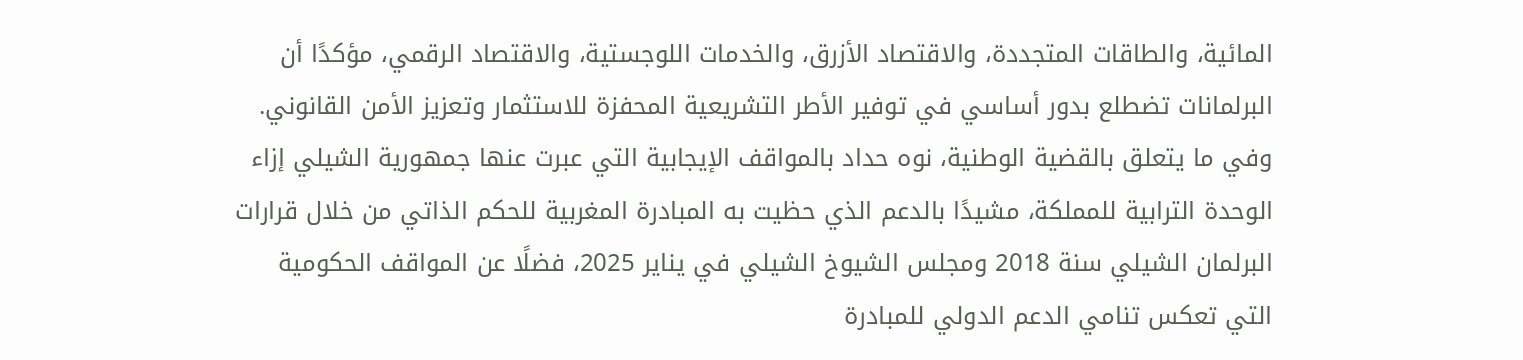المائية، والطاقات المتجددة، والاقتصاد الأزرق، والخدمات اللوجستية، والاقتصاد الرقمي، مؤكدًا أن البرلمانات تضطلع بدور أساسي في توفير الأطر التشريعية المحفزة للاستثمار وتعزيز الأمن القانوني.
وفي ما يتعلق بالقضية الوطنية، نوه حداد بالمواقف الإيجابية التي عبرت عنها جمهورية الشيلي إزاء الوحدة الترابية للمملكة، مشيدًا بالدعم الذي حظيت به المبادرة المغربية للحكم الذاتي من خلال قرارات البرلمان الشيلي سنة 2018 ومجلس الشيوخ الشيلي في يناير 2025، فضلًا عن المواقف الحكومية التي تعكس تنامي الدعم الدولي للمبادرة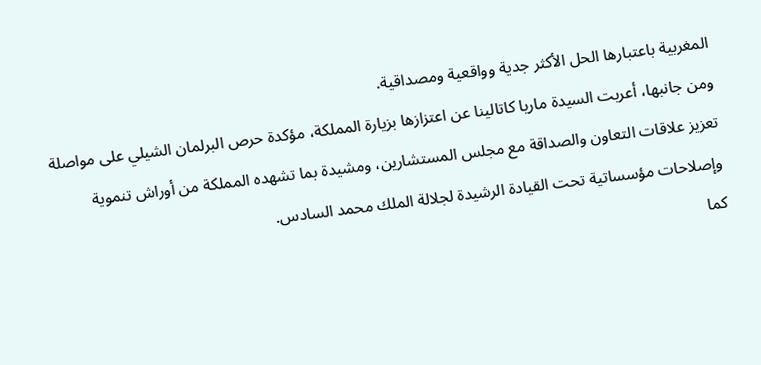المغربية باعتبارها الحل الأكثر جدية وواقعية ومصداقية.
ومن جانبها، أعربت السيدة ماريا كاتالينا عن اعتزازها بزيارة المملكة، مؤكدة حرص البرلمان الشيلي على مواصلة تعزيز علاقات التعاون والصداقة مع مجلس المستشارين، ومشيدة بما تشهده المملكة من أوراش تنموية وإصلاحات مؤسساتية تحت القيادة الرشيدة لجلالة الملك محمد السادس.
كما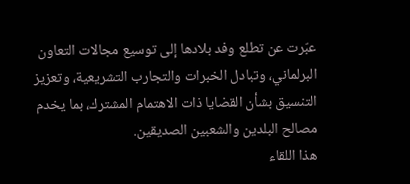عبّرت عن تطلع وفد بلادها إلى توسيع مجالات التعاون البرلماني، وتبادل الخبرات والتجارب التشريعية، وتعزيز التنسيق بشأن القضايا ذات الاهتمام المشترك، بما يخدم مصالح البلدين والشعبين الصديقين.
هذا اللقاء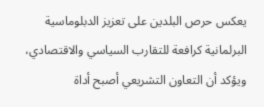يعكس حرص البلدين على تعزيز الدبلوماسية البرلمانية كرافعة للتقارب السياسي والاقتصادي، ويؤكد أن التعاون التشريعي أصبح أداة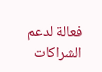فعالة لدعم الشراكات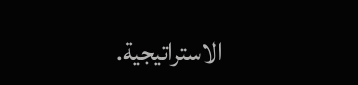الاستراتيجية.